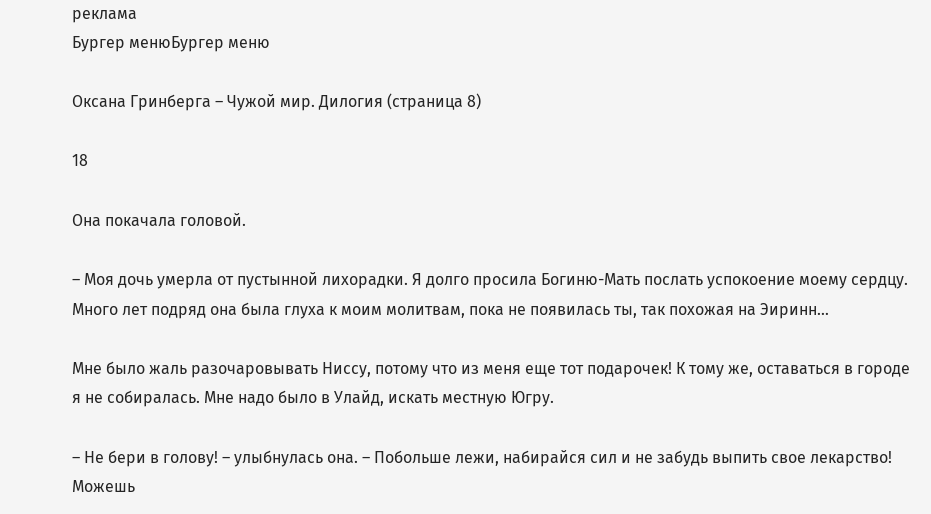реклама
Бургер менюБургер меню

Оксана Гринберга – Чужой мир. Дилогия (страница 8)

18

Она покачала головой.

– Моя дочь умерла от пустынной лихорадки. Я долго просила Богиню-Мать послать успокоение моему сердцу. Много лет подряд она была глуха к моим молитвам, пока не появилась ты, так похожая на Эиринн…

Мне было жаль разочаровывать Ниссу, потому что из меня еще тот подарочек! К тому же, оставаться в городе я не собиралась. Мне надо было в Улайд, искать местную Югру.

– Не бери в голову! – улыбнулась она. – Побольше лежи, набирайся сил и не забудь выпить свое лекарство! Можешь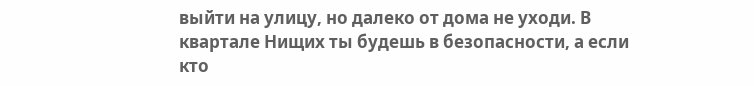выйти на улицу, но далеко от дома не уходи. В квартале Нищих ты будешь в безопасности, а если кто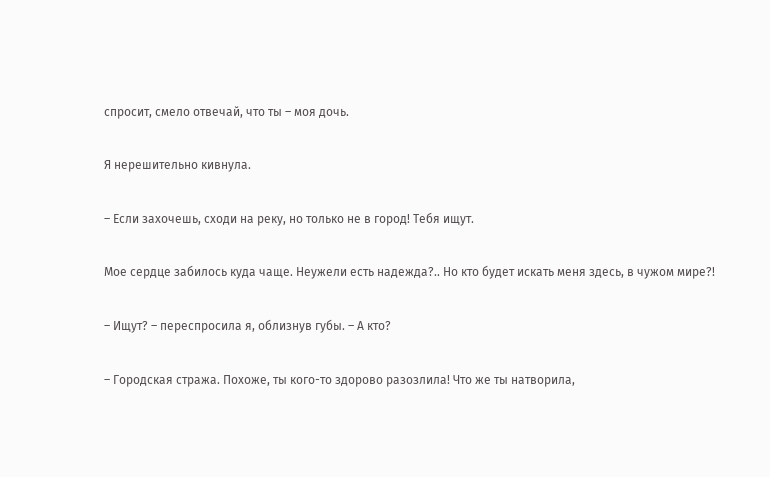спросит, смело отвечай, что ты – моя дочь.

Я нерешительно кивнула.

– Если захочешь, сходи на реку, но только не в город! Тебя ищут.

Мое сердце забилось куда чаще. Неужели есть надежда?.. Но кто будет искать меня здесь, в чужом мире?!

– Ищут? – переспросила я, облизнув губы. – А кто?

– Городская стража. Похоже, ты кого-то здорово разозлила! Что же ты натворила,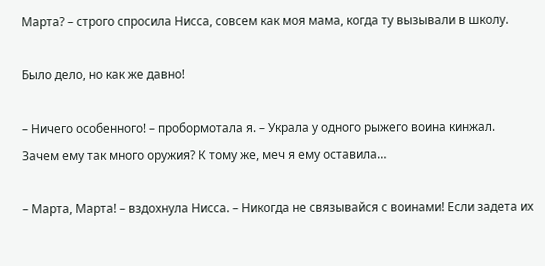Марта? – строго спросила Нисса, совсем как моя мама, когда ту вызывали в школу.

Было дело, но как же давно!

– Ничего особенного! – пробормотала я. – Украла у одного рыжего воина кинжал. Зачем ему так много оружия? К тому же, меч я ему оставила…

– Марта, Марта! – вздохнула Нисса. – Никогда не связывайся с воинами! Если задета их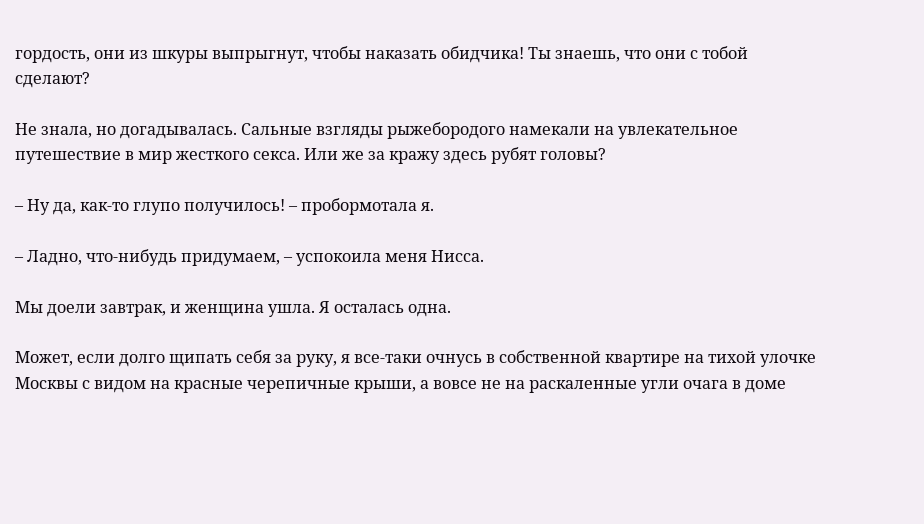гордость, они из шкуры выпрыгнут, чтобы наказать обидчика! Ты знаешь, что они с тобой сделают?

Не знала, но догадывалась. Сальные взгляды рыжебородого намекали на увлекательное путешествие в мир жесткого секса. Или же за кражу здесь рубят головы?

– Ну да, как-то глупо получилось! – пробормотала я.

– Ладно, что-нибудь придумаем, – успокоила меня Нисса.

Мы доели завтрак, и женщина ушла. Я осталась одна.

Может, если долго щипать себя за руку, я все-таки очнусь в собственной квартире на тихой улочке Москвы с видом на красные черепичные крыши, а вовсе не на раскаленные угли очага в доме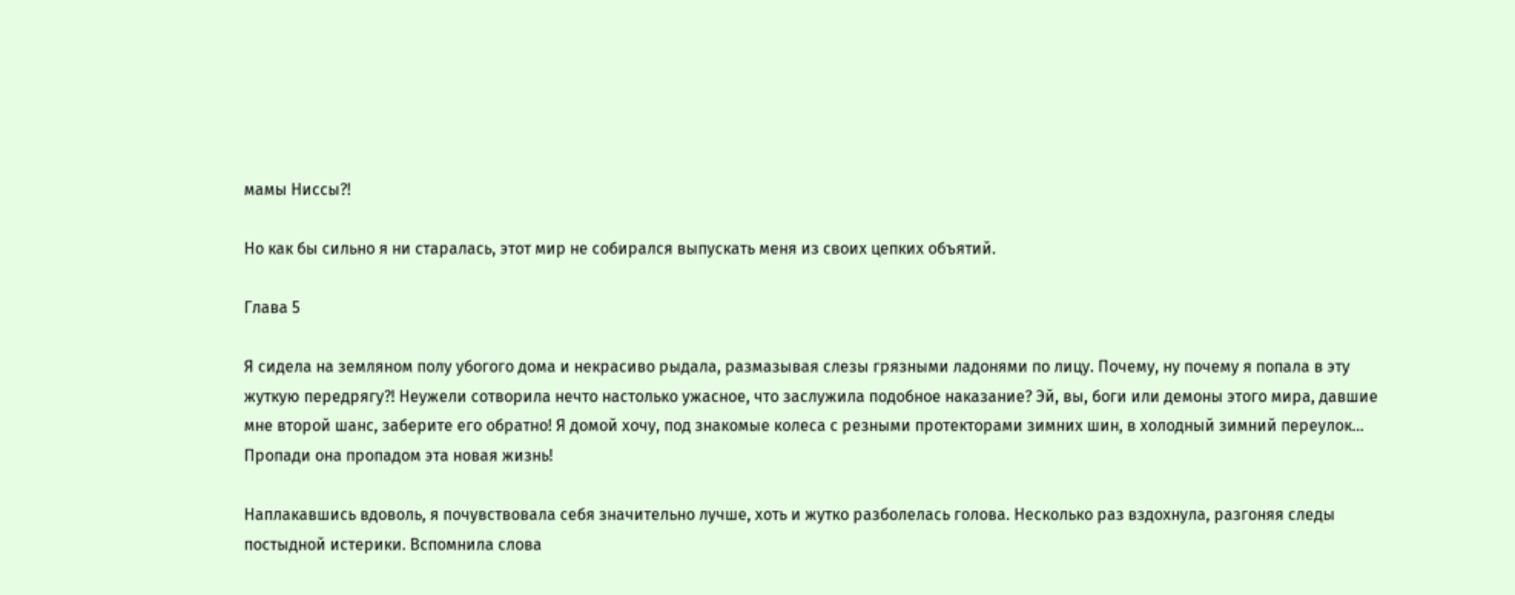мамы Ниссы?!

Но как бы сильно я ни старалась, этот мир не собирался выпускать меня из своих цепких объятий.

Глава 5

Я сидела на земляном полу убогого дома и некрасиво рыдала, размазывая слезы грязными ладонями по лицу. Почему, ну почему я попала в эту жуткую передрягу?! Неужели сотворила нечто настолько ужасное, что заслужила подобное наказание? Эй, вы, боги или демоны этого мира, давшие мне второй шанс, заберите его обратно! Я домой хочу, под знакомые колеса с резными протекторами зимних шин, в холодный зимний переулок… Пропади она пропадом эта новая жизнь!

Наплакавшись вдоволь, я почувствовала себя значительно лучше, хоть и жутко разболелась голова. Несколько раз вздохнула, разгоняя следы постыдной истерики. Вспомнила слова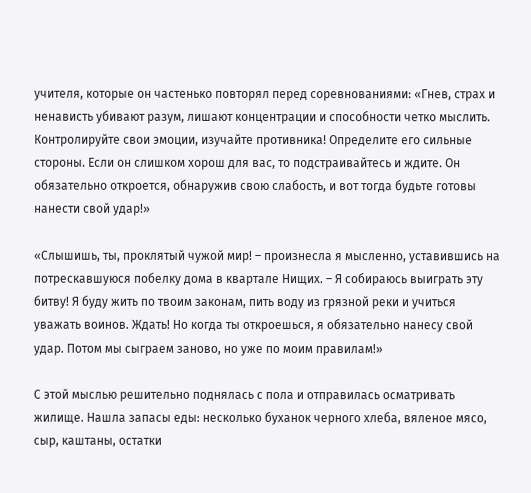учителя, которые он частенько повторял перед соревнованиями: «Гнев, страх и ненависть убивают разум, лишают концентрации и способности четко мыслить. Контролируйте свои эмоции, изучайте противника! Определите его сильные стороны. Если он слишком хорош для вас, то подстраивайтесь и ждите. Он обязательно откроется, обнаружив свою слабость, и вот тогда будьте готовы нанести свой удар!»

«Слышишь, ты, проклятый чужой мир! – произнесла я мысленно, уставившись на потрескавшуюся побелку дома в квартале Нищих. – Я собираюсь выиграть эту битву! Я буду жить по твоим законам, пить воду из грязной реки и учиться уважать воинов. Ждать! Но когда ты откроешься, я обязательно нанесу свой удар. Потом мы сыграем заново, но уже по моим правилам!»

С этой мыслью решительно поднялась с пола и отправилась осматривать жилище. Нашла запасы еды: несколько буханок черного хлеба, вяленое мясо, сыр, каштаны, остатки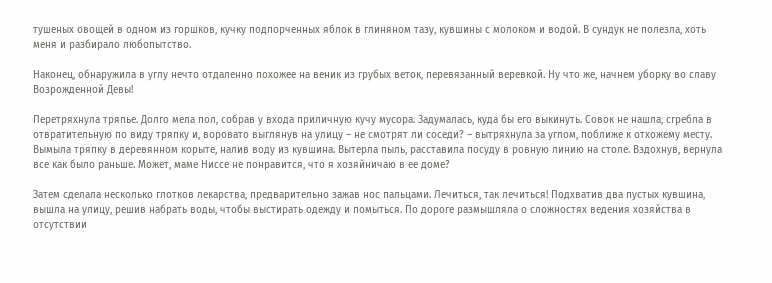тушеных овощей в одном из горшков, кучку подпорченных яблок в глиняном тазу, кувшины с молоком и водой. В сундук не полезла, хоть меня и разбирало любопытство.

Наконец, обнаружила в углу нечто отдаленно похожее на веник из грубых веток, перевязанный веревкой. Ну что же, начнем уборку во славу Возрожденной Девы!

Перетряхнула тряпье. Долго мела пол, собрав у входа приличную кучу мусора. Задумалась, куда бы его выкинуть. Совок не нашла, сгребла в отвратительную по виду тряпку и, воровато выглянув на улицу – не смотрят ли соседи? – вытряхнула за углом, поближе к отхожему месту. Вымыла тряпку в деревянном корыте, налив воду из кувшина. Вытерла пыль, расставила посуду в ровную линию на столе. Вздохнув, вернула все как было раньше. Может, маме Ниссе не понравится, что я хозяйничаю в ее доме?

Затем сделала несколько глотков лекарства, предварительно зажав нос пальцами. Лечиться, так лечиться! Подхватив два пустых кувшина, вышла на улицу, решив набрать воды, чтобы выстирать одежду и помыться. По дороге размышляла о сложностях ведения хозяйства в отсутствии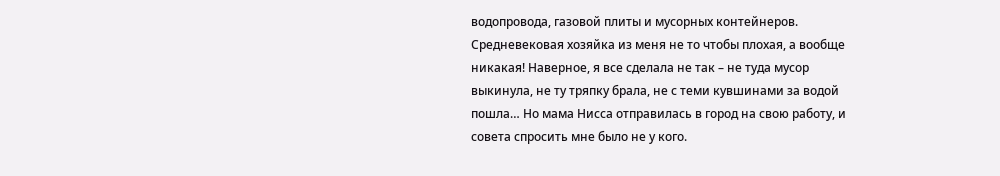водопровода, газовой плиты и мусорных контейнеров. Средневековая хозяйка из меня не то чтобы плохая, а вообще никакая! Наверное, я все сделала не так – не туда мусор выкинула, не ту тряпку брала, не с теми кувшинами за водой пошла… Но мама Нисса отправилась в город на свою работу, и совета спросить мне было не у кого.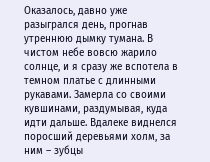Оказалось, давно уже разыгрался день, прогнав утреннюю дымку тумана. В чистом небе вовсю жарило солнце, и я сразу же вспотела в темном платье с длинными рукавами. Замерла со своими кувшинами, раздумывая, куда идти дальше. Вдалеке виднелся поросший деревьями холм, за ним – зубцы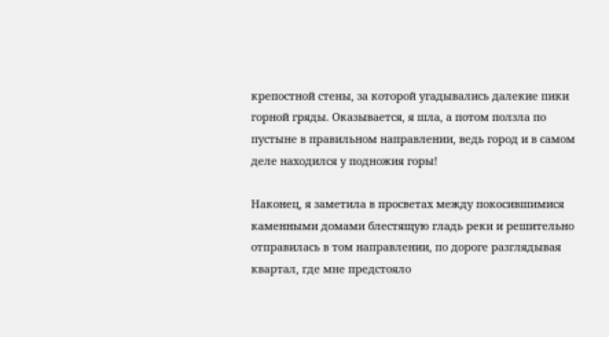крепостной стены, за которой угадывались далекие пики горной гряды. Оказывается, я шла, а потом ползла по пустыне в правильном направлении, ведь город и в самом деле находился у подножия горы!

Наконец, я заметила в просветах между покосившимися каменными домами блестящую гладь реки и решительно отправилась в том направлении, по дороге разглядывая квартал, где мне предстояло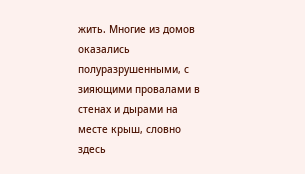жить. Многие из домов оказались полуразрушенными, с зияющими провалами в стенах и дырами на месте крыш, словно здесь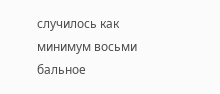случилось как минимум восьми бальное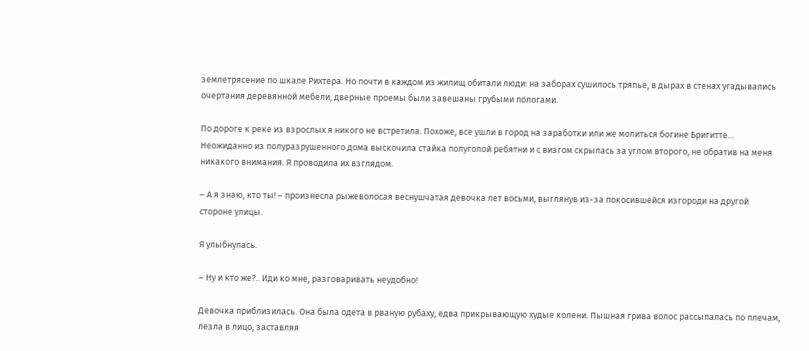землетрясение по шкале Рихтера. Но почти в каждом из жилищ обитали люди: на заборах сушилось тряпье, в дырах в стенах угадывались очертания деревянной мебели, дверные проемы были завешаны грубыми пологами.

По дороге к реке из взрослых я никого не встретила. Похоже, все ушли в город на заработки или же молиться богине Бригитте… Неожиданно из полуразрушенного дома выскочила стайка полуголой ребятни и с визгом скрылась за углом второго, не обратив на меня никакого внимания. Я проводила их взглядом.

– А я знаю, кто ты! – произнесла рыжеволосая веснушчатая девочка лет восьми, выглянув из-за покосившейся изгороди на другой стороне улицы.

Я улыбнулась.

– Ну и кто же?.. Иди ко мне, разговаривать неудобно!

Девочка приблизилась. Она была одета в рваную рубаху, едва прикрывающую худые колени. Пышная грива волос рассыпалась по плечам, лезла в лицо, заставляя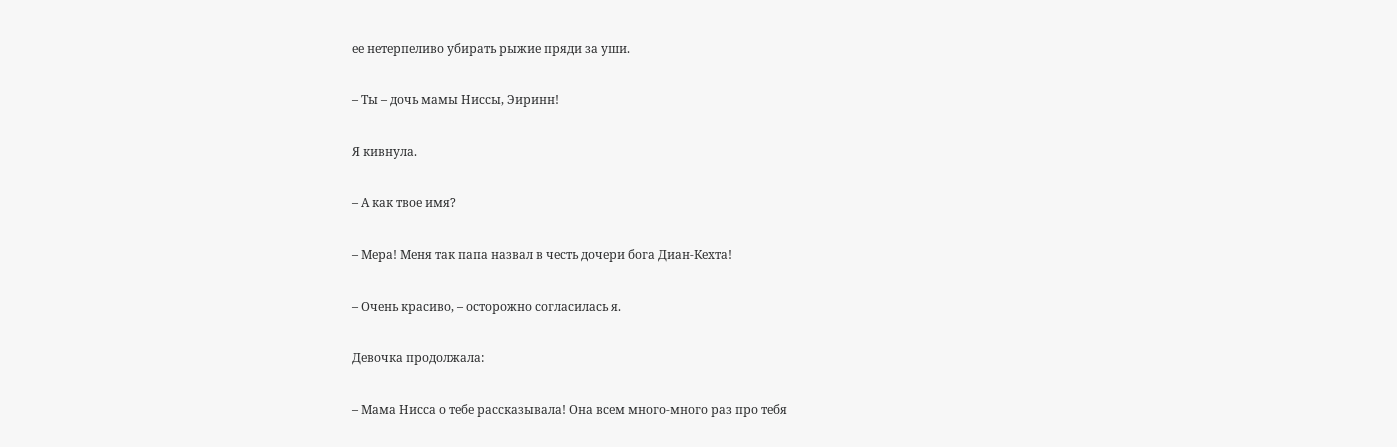ее нетерпеливо убирать рыжие пряди за уши.

– Ты – дочь мамы Ниссы, Эиринн!

Я кивнула.

– А как твое имя?

– Мера! Меня так папа назвал в честь дочери бога Диан-Кехта!

– Очень красиво, – осторожно согласилась я.

Девочка продолжала:

– Мама Нисса о тебе рассказывала! Она всем много-много раз про тебя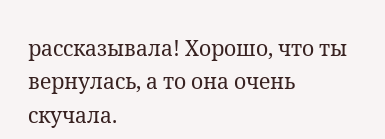рассказывала! Хорошо, что ты вернулась, а то она очень скучала.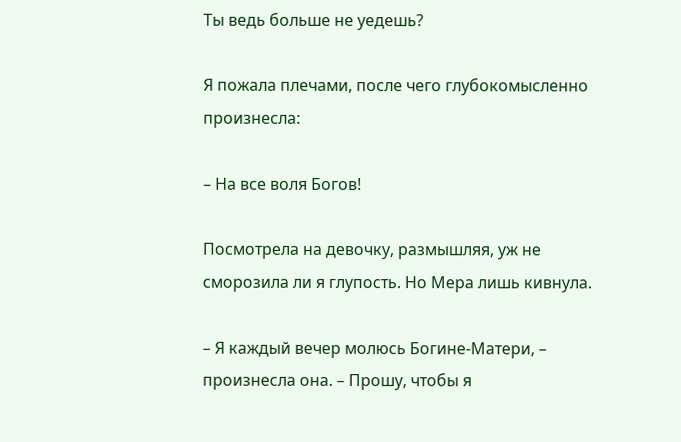Ты ведь больше не уедешь?

Я пожала плечами, после чего глубокомысленно произнесла:

– На все воля Богов!

Посмотрела на девочку, размышляя, уж не сморозила ли я глупость. Но Мера лишь кивнула.

– Я каждый вечер молюсь Богине-Матери, – произнесла она. – Прошу, чтобы я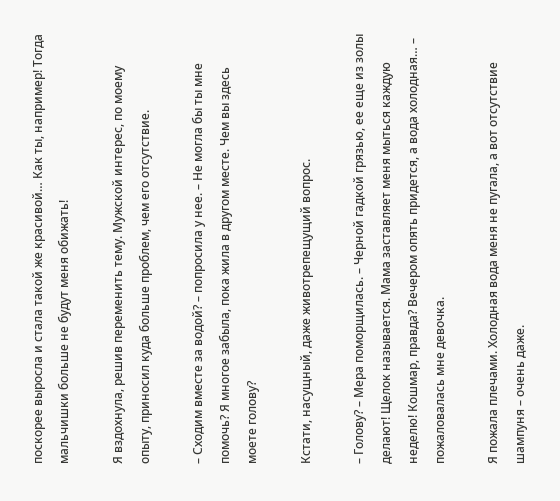поскорее выросла и стала такой же красивой… Как ты, например! Тогда мальчишки больше не будут меня обижать!

Я вздохнула, решив переменить тему. Мужской интерес, по моему опыту, приносил куда больше проблем, чем его отсутствие.

– Сходим вместе за водой? – попросила у нее. – Не могла бы ты мне помочь? Я многое забыла, пока жила в другом месте. Чем вы здесь моете голову?

Кстати, насущный, даже животрепещущий вопрос.

– Голову? – Мера поморщилась. – Черной гадкой грязью, ее еще из золы делают! Щелок называется. Мама заставляет меня мыться каждую неделю! Кошмар, правда? Вечером опять придется, а вода холодная… – пожаловалась мне девочка.

Я пожала плечами. Холодная вода меня не пугала, а вот отсутствие шампуня – очень даже.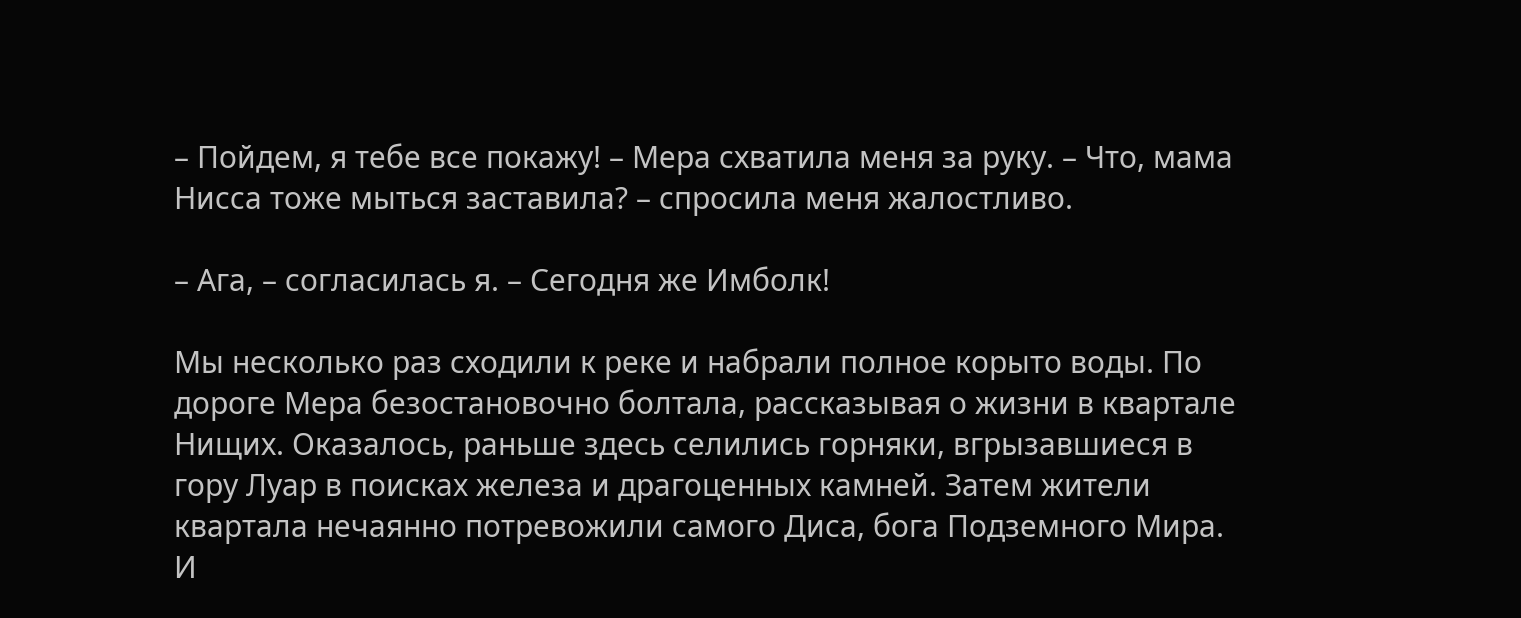– Пойдем, я тебе все покажу! – Мера схватила меня за руку. – Что, мама Нисса тоже мыться заставила? – спросила меня жалостливо.

– Ага, – согласилась я. – Сегодня же Имболк!

Мы несколько раз сходили к реке и набрали полное корыто воды. По дороге Мера безостановочно болтала, рассказывая о жизни в квартале Нищих. Оказалось, раньше здесь селились горняки, вгрызавшиеся в гору Луар в поисках железа и драгоценных камней. Затем жители квартала нечаянно потревожили самого Диса, бога Подземного Мира. И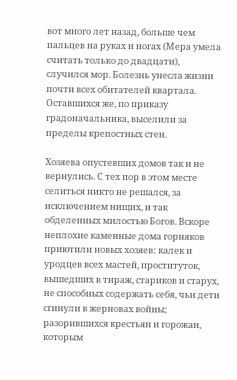вот много лет назад, больше чем пальцев на руках и ногах (Мера умела считать только до двадцати), случился мор. Болезнь унесла жизни почти всех обитателей квартала. Оставшихся же, по приказу градоначальника, выселили за пределы крепостных стен.

Хозяева опустевших домов так и не вернулись. С тех пор в этом месте селиться никто не решался, за исключением нищих, и так обделенных милостью Богов. Вскоре неплохие каменные дома горняков приютили новых хозяев: калек и уродцев всех мастей, проституток, вышедших в тираж, стариков и старух, не способных содержать себя, чьи дети сгинули в жерновах войны; разорившихся крестьян и горожан, которым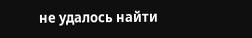не удалось найти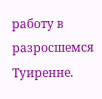работу в разросшемся Туиренне.